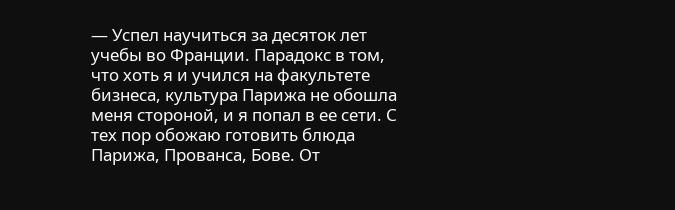— Успел научиться за десяток лет учебы во Франции. Парадокс в том, что хоть я и учился на факультете бизнеса, культура Парижа не обошла меня стороной, и я попал в ее сети. С тех пор обожаю готовить блюда Парижа, Прованса, Бове. От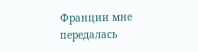Франции мне передалась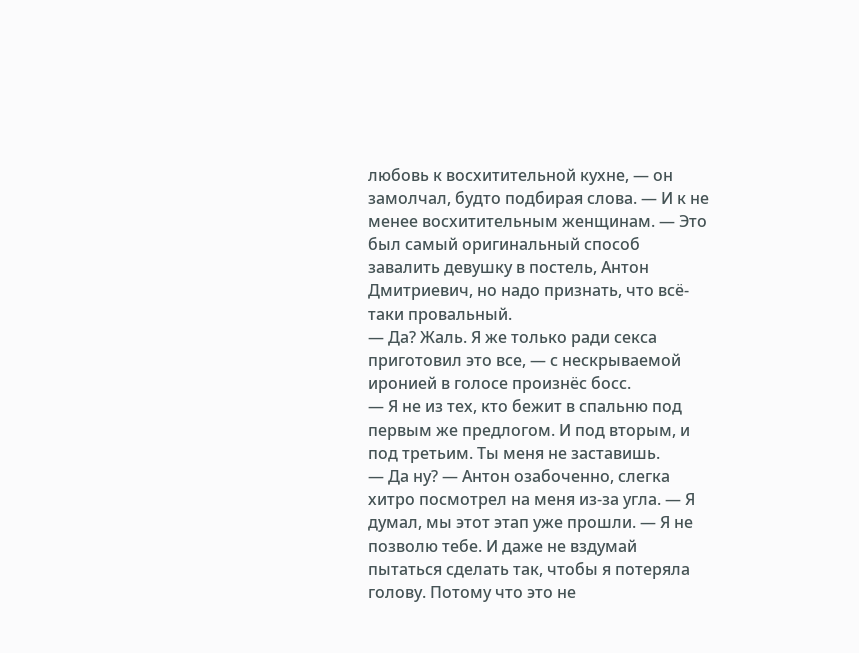любовь к восхитительной кухне, — он замолчал, будто подбирая слова. — И к не менее восхитительным женщинам. — Это был самый оригинальный способ завалить девушку в постель, Антон Дмитриевич, но надо признать, что всё-таки провальный.
— Да? Жаль. Я же только ради секса приготовил это все, — с нескрываемой иронией в голосе произнёс босс.
— Я не из тех, кто бежит в спальню под первым же предлогом. И под вторым, и под третьим. Ты меня не заставишь.
— Да ну? — Антон озабоченно, слегка хитро посмотрел на меня из-за угла. — Я думал, мы этот этап уже прошли. — Я не позволю тебе. И даже не вздумай пытаться сделать так, чтобы я потеряла голову. Потому что это не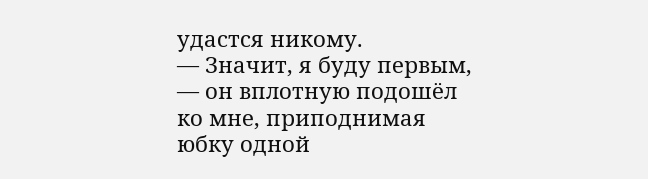удастся никому.
— Значит, я буду первым, — он вплотную подошёл ко мне, приподнимая юбку одной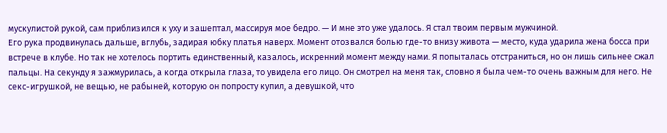мускулистой рукой, сам приблизился к уху и зашептал, массируя мое бедро. — И мне это уже удалось. Я стал твоим первым мужчиной.
Его рука продвинулась дальше, вглубь, задирая юбку платья наверх. Момент отозвался болью где-то внизу живота — место, куда ударила жена босса при встрече в клубе. Но так не хотелось портить единственный, казалось, искренний момент между нами. Я попыталась отстраниться, но он лишь сильнее сжал пальцы. На секунду я зажмурилась, а когда открыла глаза, то увидела его лицо. Он смотрел на меня так, словно я была чем-то очень важным для него. Не секс-игрушкой, не вещью, не рабыней, которую он попросту купил, а девушкой, что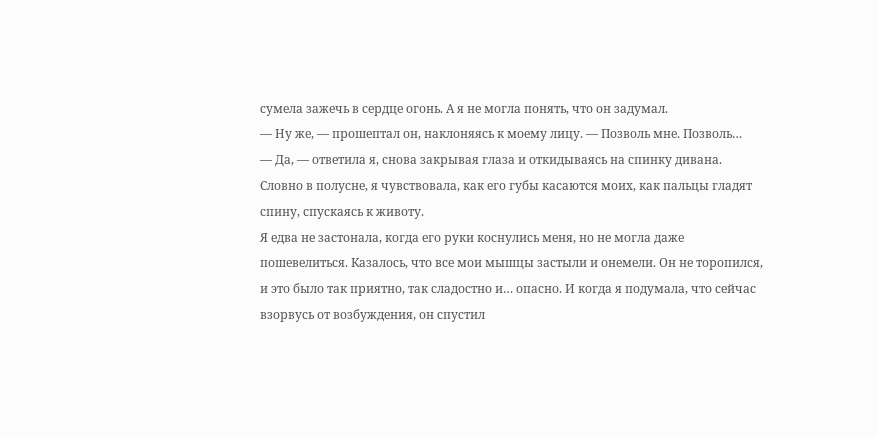сумела зажечь в сердце огонь. А я не могла понять, что он задумал.
— Ну же, — прошептал он, наклоняясь к моему лицу. — Позволь мне. Позволь…
— Да, — ответила я, снова закрывая глаза и откидываясь на спинку дивана. Словно в полусне, я чувствовала, как его губы касаются моих, как пальцы гладят спину, спускаясь к животу.
Я едва не застонала, когда его руки коснулись меня, но не могла даже пошевелиться. Казалось, что все мои мышцы застыли и онемели. Он не торопился, и это было так приятно, так сладостно и… опасно. И когда я подумала, что сейчас взорвусь от возбуждения, он спустил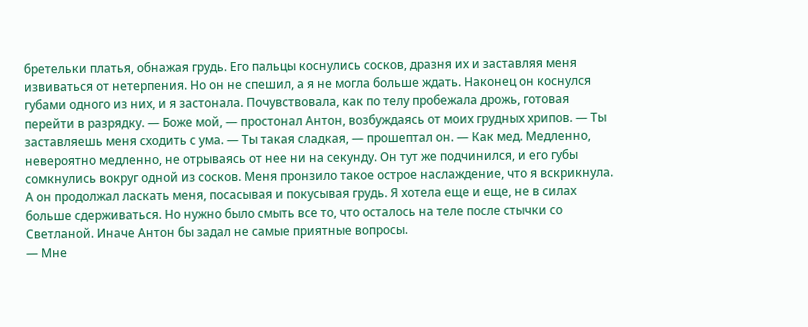бретельки платья, обнажая грудь. Его пальцы коснулись сосков, дразня их и заставляя меня извиваться от нетерпения. Но он не спешил, а я не могла больше ждать. Наконец он коснулся губами одного из них, и я застонала. Почувствовала, как по телу пробежала дрожь, готовая перейти в разрядку. — Боже мой, — простонал Антон, возбуждаясь от моих грудных хрипов. — Ты заставляешь меня сходить с ума. — Ты такая сладкая, — прошептал он. — Как мед. Медленно, невероятно медленно, не отрываясь от нее ни на секунду. Он тут же подчинился, и его губы сомкнулись вокруг одной из сосков. Меня пронзило такое острое наслаждение, что я вскрикнула. А он продолжал ласкать меня, посасывая и покусывая грудь. Я хотела еще и еще, не в силах больше сдерживаться. Но нужно было смыть все то, что осталось на теле после стычки со Светланой. Иначе Антон бы задал не самые приятные вопросы.
— Мне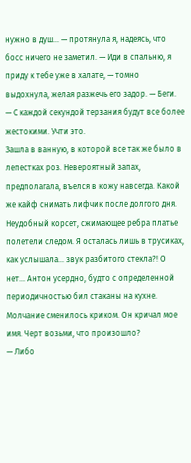нужно в душ… — протянула я, надеясь, что босс ничего не заметил. — Иди в спальню, я приду к тебе уже в халате, — томно выдохнула, желая разжечь его задор. — Беги.
— С каждой секундой терзания будут все более жестокими. Учти это.
Зашла в ванную, в которой все так же было в лепестках роз. Невероятный запах, предполагала, въелся в кожу навсегда. Какой же кайф снимать лифчик после долгого дня. Неудобный корсет, сжимающее ребра платье полетели следом. Я осталась лишь в трусиках, как услышала… звук разбитого стекла?! О нет… Антон усердно, будто с определенной периодичностью бил стаканы на кухне. Молчание сменилось криком. Он кричал мое имя. Черт возьми, что произошло?
— Либо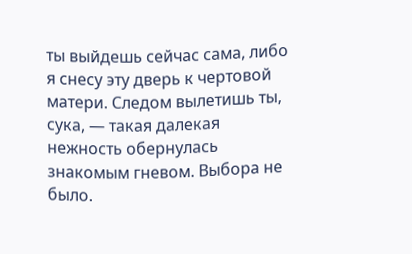ты выйдешь сейчас сама, либо я снесу эту дверь к чертовой матери. Следом вылетишь ты, сука, — такая далекая нежность обернулась знакомым гневом. Выбора не было.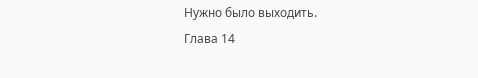Нужно было выходить.
Глава 14